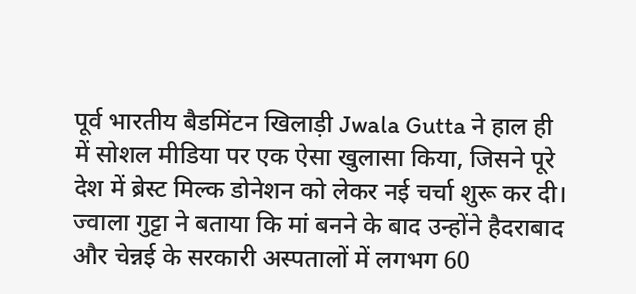पूर्व भारतीय बैडमिंटन खिलाड़ी Jwala Gutta ने हाल ही में सोशल मीडिया पर एक ऐसा खुलासा किया, जिसने पूरे देश में ब्रेस्ट मिल्क डोनेशन को लेकर नई चर्चा शुरू कर दी। ज्वाला गुट्टा ने बताया कि मां बनने के बाद उन्होंने हैदराबाद और चेन्नई के सरकारी अस्पतालों में लगभग 60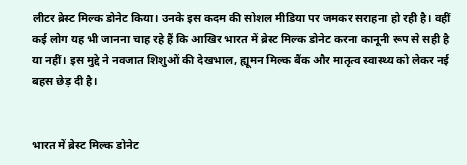लीटर ब्रेस्ट मिल्क डोनेट किया। उनके इस कदम की सोशल मीडिया पर जमकर सराहना हो रही है। वहीं कई लोग यह भी जानना चाह रहे हैं कि आखिर भारत में ब्रेस्ट मिल्क डोनेट करना कानूनी रूप से सही है या नहीं। इस मुद्दे ने नवजात शिशुओं की देखभाल, ह्यूमन मिल्क बैंक और मातृत्व स्वास्थ्य को लेकर नई बहस छेड़ दी है।


भारत में ब्रेस्ट मिल्क डोनेट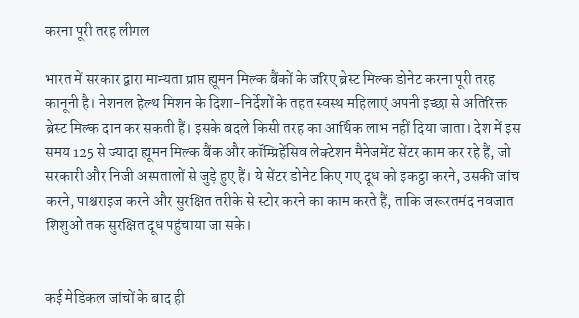करना पूरी तरह लीगल

भारत में सरकार द्वारा मान्यता प्राप्त ह्यूमन मिल्क बैंकों के जरिए ब्रेस्ट मिल्क डोनेट करना पूरी तरह कानूनी है। नेशनल हेल्थ मिशन के दिशा-निर्देशों के तहत स्वस्थ महिलाएं अपनी इच्छा से अतिरिक्त ब्रेस्ट मिल्क दान कर सकती हैं। इसके बदले किसी तरह का आर्थिक लाभ नहीं दिया जाता। देश में इस समय 125 से ज्यादा ह्यूमन मिल्क बैंक और कॉम्प्रिहेंसिव लेक्टेशन मैनेजमेंट सेंटर काम कर रहे हैं, जो सरकारी और निजी अस्पतालों से जुड़े हुए हैं। ये सेंटर डोनेट किए गए दूध को इकट्ठा करने, उसकी जांच करने, पाश्चराइज करने और सुरक्षित तरीके से स्टोर करने का काम करते हैं, ताकि जरूरतमंद नवजात शिशुओं तक सुरक्षित दूध पहुंचाया जा सके।


कई मेडिकल जांचों के बाद ही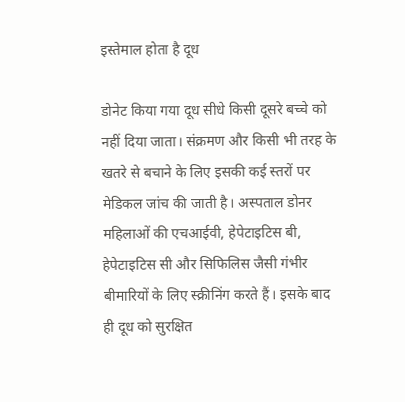इस्तेमाल होता है दूध

डोनेट किया गया दूध सीधे किसी दूसरे बच्चे को नहीं दिया जाता। संक्रमण और किसी भी तरह के खतरे से बचाने के लिए इसकी कई स्तरों पर मेडिकल जांच की जाती है। अस्पताल डोनर महिलाओं की एचआईवी, हेपेटाइटिस बी, हेपेटाइटिस सी और सिफिलिस जैसी गंभीर बीमारियों के लिए स्क्रीनिंग करते हैं। इसके बाद ही दूध को सुरक्षित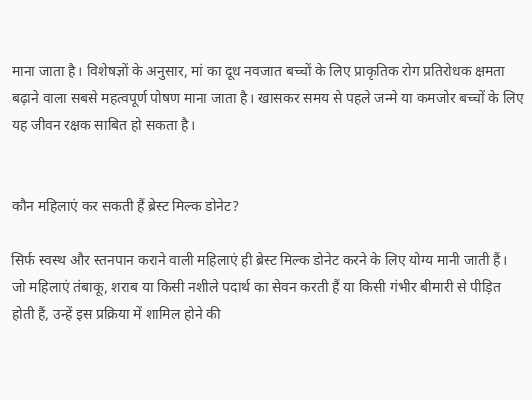माना जाता है। विशेषज्ञों के अनुसार, मां का दूध नवजात बच्चों के लिए प्राकृतिक रोग प्रतिरोधक क्षमता बढ़ाने वाला सबसे महत्वपूर्ण पोषण माना जाता है। खासकर समय से पहले जन्मे या कमजोर बच्चों के लिए यह जीवन रक्षक साबित हो सकता है।


कौन महिलाएं कर सकती हैं ब्रेस्ट मिल्क डोनेट?

सिर्फ स्वस्थ और स्तनपान कराने वाली महिलाएं ही ब्रेस्ट मिल्क डोनेट करने के लिए योग्य मानी जाती हैं। जो महिलाएं तंबाकू, शराब या किसी नशीले पदार्थ का सेवन करती हैं या किसी गंभीर बीमारी से पीड़ित होती हैं, उन्हें इस प्रक्रिया में शामिल होने की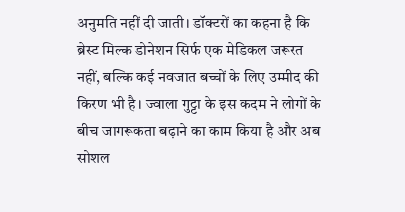अनुमति नहीं दी जाती। डॉक्टरों का कहना है कि ब्रेस्ट मिल्क डोनेशन सिर्फ एक मेडिकल जरूरत नहीं, बल्कि कई नवजात बच्चों के लिए उम्मीद की किरण भी है। ज्वाला गुट्टा के इस कदम ने लोगों के बीच जागरूकता बढ़ाने का काम किया है और अब सोशल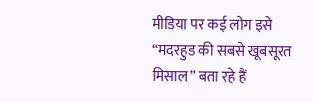मीडिया पर कई लोग इसे “मदरहुड की सबसे खूबसूरत मिसाल” बता रहे हैं